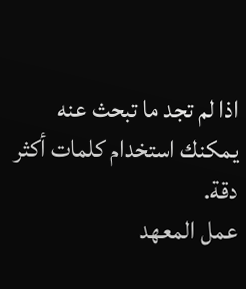اذا لم تجد ما تبحث عنه يمكنك استخدام كلمات أكثر دقة.
عمل المعهد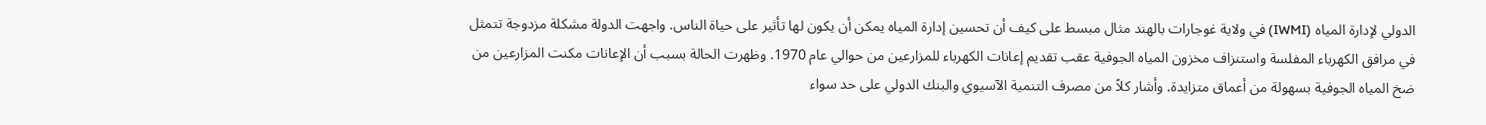الدولي لإدارة المياه (IWMI) في ولاية غوجارات بالهند مثال مبسط على كيف أن تحسين إدارة المياه يمكن أن يكون لها تأثير على حياة الناس. واجهت الدولة مشكلة مزدوجة تتمثل في مرافق الكهرباء المفلسة واستنزاف مخزون المياه الجوفية عقب تقديم إعانات الكهرباء للمزارعين من حوالي عام 1970. وظهرت الحالة بسبب أن الإعانات مكنت المزارعين من ضخ المياه الجوفية بسهولة من أعماق متزايدة. وأشار كلاً من مصرف التنمية الآسيوي والبنك الدولي على حد سواء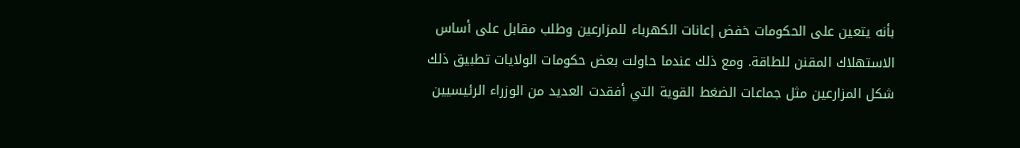بأنه يتعين على الحكومات خفض إعانات الكهرباء للمزارعين وطلب مقابل على أساس الاستهلاك المقنن للطاقة. ومع ذلك عندما حاولت بعض حكومات الولايات تطبيق ذلك شكل المزارعين مثل جماعات الضغط القوية التي أفقدت العديد من الوزراء الرئيسيين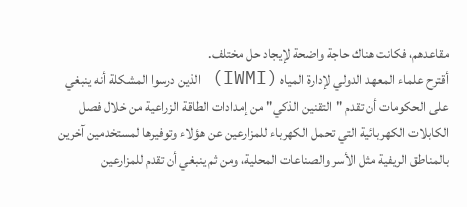مقاعدهم، فكانت هناك حاجة واضحة لإيجاد حل مختلف.
أقترح علماء المعهد الدولي لإدارة المياه (IWMI) الذين درسوا المشكلة أنه ينبغي على الحكومات أن تقدم "التقنين الذكي" من إمدادات الطاقة الزراعية من خلال فصل الكابلات الكهربائية التي تحمل الكهرباء للمزارعين عن هؤلاء وتوفيرها لمستخدمين آخرين بالمناطق الريفية مثل الأسر والصناعات المحلية، ومن ثم ينبغي أن تقدم للمزارعين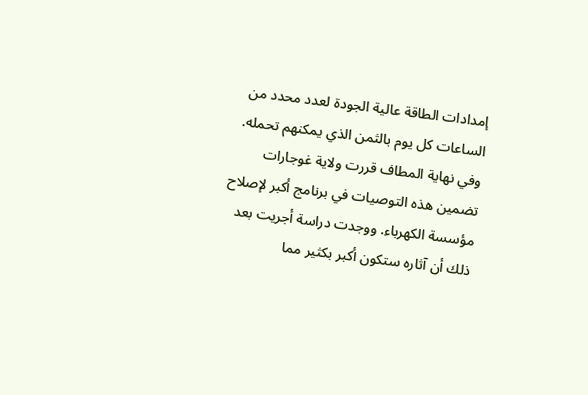إمدادات الطاقة عالية الجودة لعدد محدد من الساعات كل يوم بالثمن الذي يمكنهم تحمله. وفي نهاية المطاف قررت ولاية غوجارات تضمين هذه التوصيات في برنامج أكبر لإصلاح مؤسسة الكهرباء. ووجدت دراسة أجريت بعد ذلك أن آثاره ستكون أكبر بكثير مما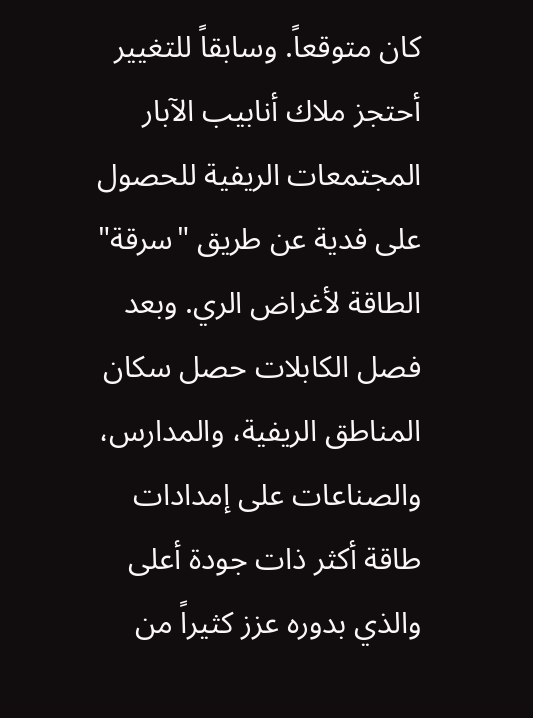كان متوقعاً. وسابقاً للتغيير أحتجز ملاك أنابيب الآبار المجتمعات الريفية للحصول على فدية عن طريق "سرقة" الطاقة لأغراض الري. وبعد فصل الكابلات حصل سكان المناطق الريفية، والمدارس، والصناعات على إمدادات طاقة أكثر ذات جودة أعلى والذي بدوره عزز كثيراً من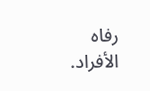رفاه الأفراد.